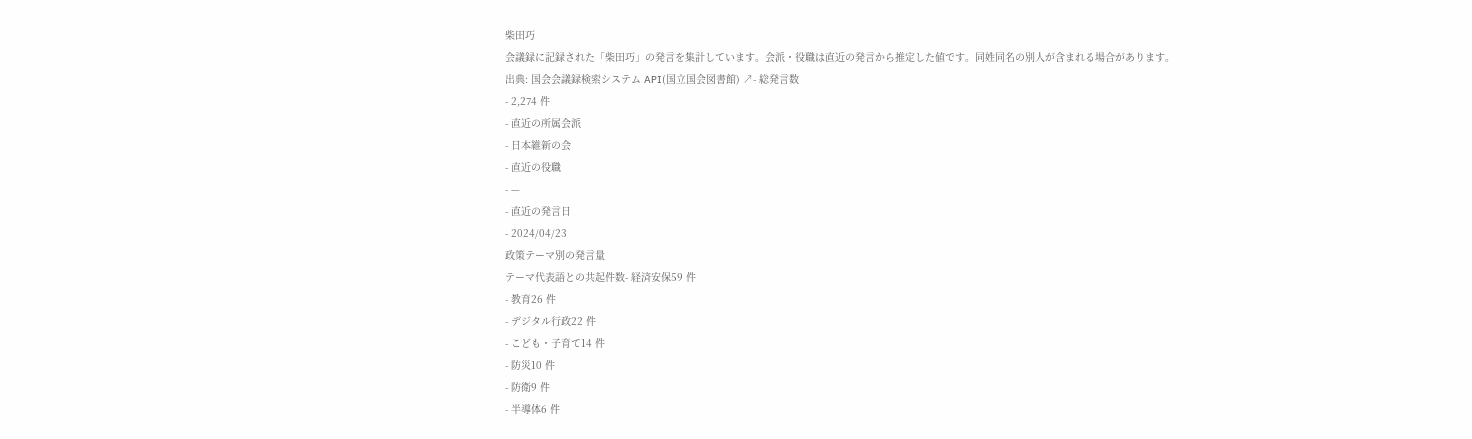柴田巧
会議録に記録された「柴田巧」の発言を集計しています。会派・役職は直近の発言から推定した値です。同姓同名の別人が含まれる場合があります。
出典: 国会会議録検索システム API(国立国会図書館) ↗- 総発言数
- 2,274 件
- 直近の所属会派
- 日本維新の会
- 直近の役職
- —
- 直近の発言日
- 2024/04/23
政策テーマ別の発言量
テーマ代表語との共起件数- 経済安保59 件
- 教育26 件
- デジタル行政22 件
- こども・子育て14 件
- 防災10 件
- 防衛9 件
- 半導体6 件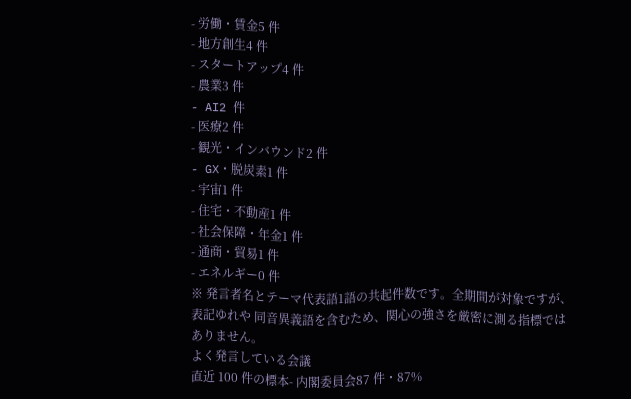- 労働・賃金5 件
- 地方創生4 件
- スタートアップ4 件
- 農業3 件
- AI2 件
- 医療2 件
- 観光・インバウンド2 件
- GX・脱炭素1 件
- 宇宙1 件
- 住宅・不動産1 件
- 社会保障・年金1 件
- 通商・貿易1 件
- エネルギー0 件
※ 発言者名とテーマ代表語1語の共起件数です。全期間が対象ですが、表記ゆれや 同音異義語を含むため、関心の強さを厳密に測る指標ではありません。
よく発言している会議
直近 100 件の標本- 内閣委員会87 件・87%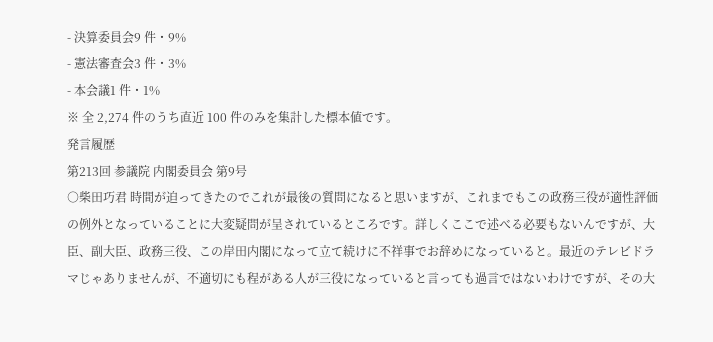- 決算委員会9 件・9%
- 憲法審査会3 件・3%
- 本会議1 件・1%
※ 全 2,274 件のうち直近 100 件のみを集計した標本値です。
発言履歴
第213回 参議院 内閣委員会 第9号
○柴田巧君 時間が迫ってきたのでこれが最後の質問になると思いますが、これまでもこの政務三役が適性評価の例外となっていることに大変疑問が呈されているところです。詳しくここで述べる必要もないんですが、大臣、副大臣、政務三役、この岸田内閣になって立て続けに不祥事でお辞めになっていると。最近のテレビドラマじゃありませんが、不適切にも程がある人が三役になっていると言っても過言ではないわけですが、その大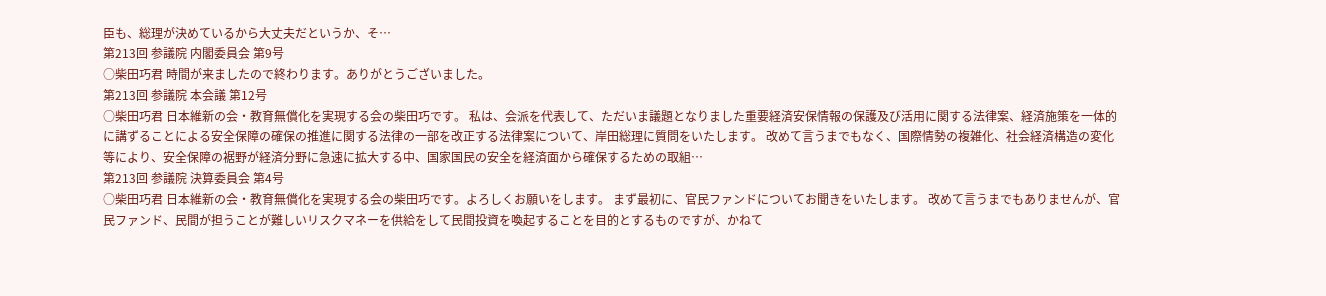臣も、総理が決めているから大丈夫だというか、そ…
第213回 参議院 内閣委員会 第9号
○柴田巧君 時間が来ましたので終わります。ありがとうございました。
第213回 参議院 本会議 第12号
○柴田巧君 日本維新の会・教育無償化を実現する会の柴田巧です。 私は、会派を代表して、ただいま議題となりました重要経済安保情報の保護及び活用に関する法律案、経済施策を一体的に講ずることによる安全保障の確保の推進に関する法律の一部を改正する法律案について、岸田総理に質問をいたします。 改めて言うまでもなく、国際情勢の複雑化、社会経済構造の変化等により、安全保障の裾野が経済分野に急速に拡大する中、国家国民の安全を経済面から確保するための取組…
第213回 参議院 決算委員会 第4号
○柴田巧君 日本維新の会・教育無償化を実現する会の柴田巧です。よろしくお願いをします。 まず最初に、官民ファンドについてお聞きをいたします。 改めて言うまでもありませんが、官民ファンド、民間が担うことが難しいリスクマネーを供給をして民間投資を喚起することを目的とするものですが、かねて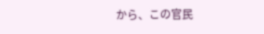から、この官民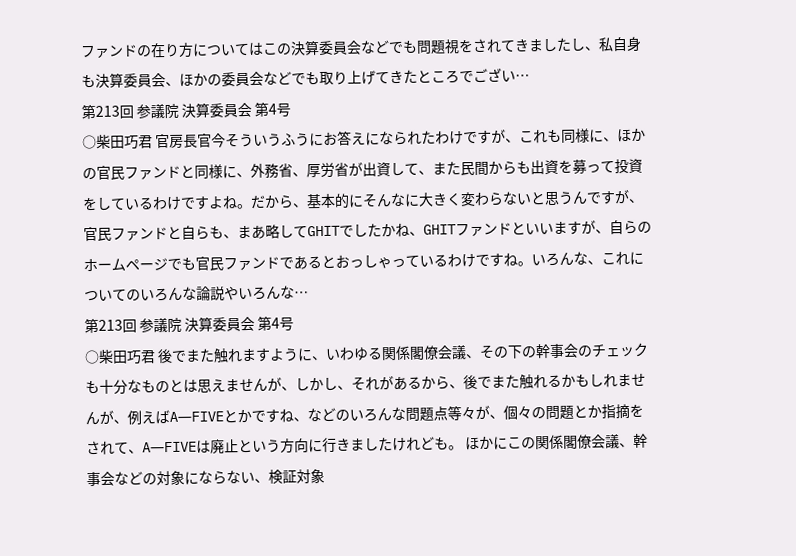ファンドの在り方についてはこの決算委員会などでも問題視をされてきましたし、私自身も決算委員会、ほかの委員会などでも取り上げてきたところでござい…
第213回 参議院 決算委員会 第4号
○柴田巧君 官房長官今そういうふうにお答えになられたわけですが、これも同様に、ほかの官民ファンドと同様に、外務省、厚労省が出資して、また民間からも出資を募って投資をしているわけですよね。だから、基本的にそんなに大きく変わらないと思うんですが、官民ファンドと自らも、まあ略してGHITでしたかね、GHITファンドといいますが、自らのホームページでも官民ファンドであるとおっしゃっているわけですね。いろんな、これについてのいろんな論説やいろんな…
第213回 参議院 決算委員会 第4号
○柴田巧君 後でまた触れますように、いわゆる関係閣僚会議、その下の幹事会のチェックも十分なものとは思えませんが、しかし、それがあるから、後でまた触れるかもしれませんが、例えばA―FIVEとかですね、などのいろんな問題点等々が、個々の問題とか指摘をされて、A―FIVEは廃止という方向に行きましたけれども。 ほかにこの関係閣僚会議、幹事会などの対象にならない、検証対象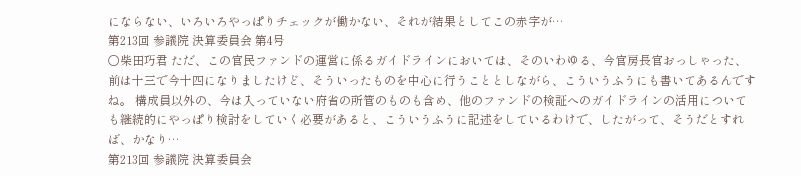にならない、いろいろやっぱりチェックが働かない、それが結果としてこの赤字が…
第213回 参議院 決算委員会 第4号
○柴田巧君 ただ、この官民ファンドの運営に係るガイドラインにおいては、そのいわゆる、今官房長官おっしゃった、前は十三で今十四になりましたけど、そういったものを中心に行うこととしながら、こういうふうにも書いてあるんですね。 構成員以外の、今は入っていない府省の所管のものも含め、他のファンドの検証へのガイドラインの活用についても継続的にやっぱり検討をしていく必要があると、こういうふうに記述をしているわけで、したがって、そうだとすれば、かなり…
第213回 参議院 決算委員会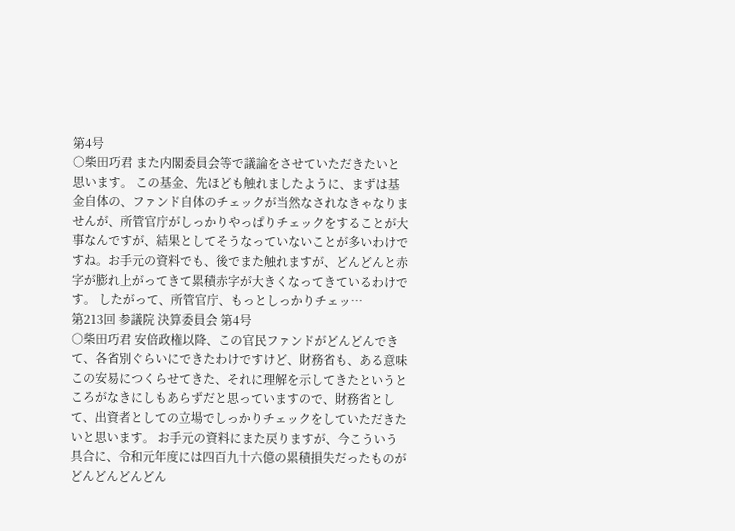第4号
○柴田巧君 また内閣委員会等で議論をさせていただきたいと思います。 この基金、先ほども触れましたように、まずは基金自体の、ファンド自体のチェックが当然なされなきゃなりませんが、所管官庁がしっかりやっぱりチェックをすることが大事なんですが、結果としてそうなっていないことが多いわけですね。お手元の資料でも、後でまた触れますが、どんどんと赤字が膨れ上がってきて累積赤字が大きくなってきているわけです。 したがって、所管官庁、もっとしっかりチェッ…
第213回 参議院 決算委員会 第4号
○柴田巧君 安倍政権以降、この官民ファンドがどんどんできて、各省別ぐらいにできたわけですけど、財務省も、ある意味この安易につくらせてきた、それに理解を示してきたというところがなきにしもあらずだと思っていますので、財務省として、出資者としての立場でしっかりチェックをしていただきたいと思います。 お手元の資料にまた戻りますが、今こういう具合に、令和元年度には四百九十六億の累積損失だったものがどんどんどんどん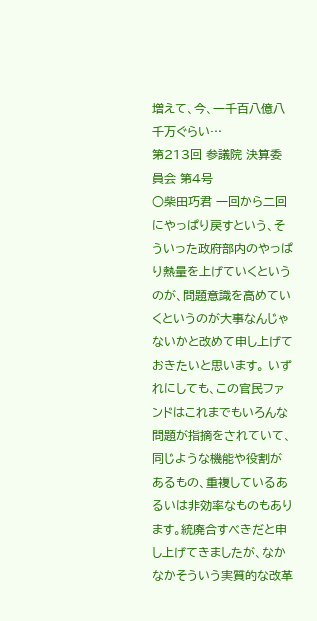増えて、今、一千百八億八千万ぐらい…
第213回 参議院 決算委員会 第4号
○柴田巧君 一回から二回にやっぱり戻すという、そういった政府部内のやっぱり熱量を上げていくというのが、問題意識を高めていくというのが大事なんじゃないかと改めて申し上げておきたいと思います。 いずれにしても、この官民ファンドはこれまでもいろんな問題が指摘をされていて、同じような機能や役割があるもの、重複しているあるいは非効率なものもあります。統廃合すべきだと申し上げてきましたが、なかなかそういう実質的な改革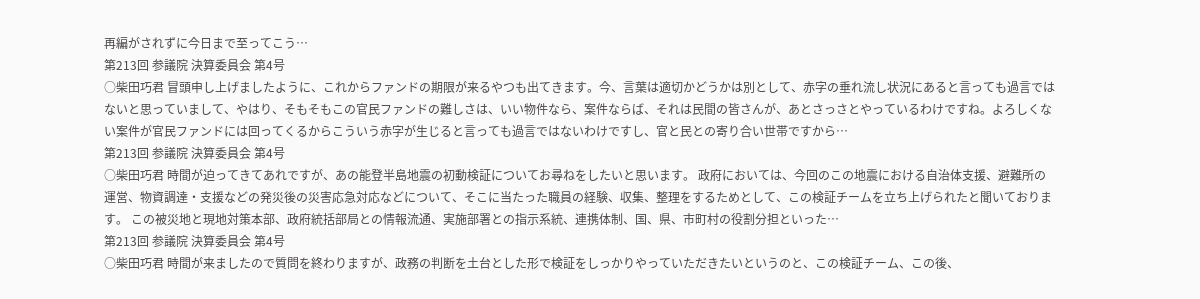再編がされずに今日まで至ってこう…
第213回 参議院 決算委員会 第4号
○柴田巧君 冒頭申し上げましたように、これからファンドの期限が来るやつも出てきます。今、言葉は適切かどうかは別として、赤字の垂れ流し状況にあると言っても過言ではないと思っていまして、やはり、そもそもこの官民ファンドの難しさは、いい物件なら、案件ならば、それは民間の皆さんが、あとさっさとやっているわけですね。よろしくない案件が官民ファンドには回ってくるからこういう赤字が生じると言っても過言ではないわけですし、官と民との寄り合い世帯ですから…
第213回 参議院 決算委員会 第4号
○柴田巧君 時間が迫ってきてあれですが、あの能登半島地震の初動検証についてお尋ねをしたいと思います。 政府においては、今回のこの地震における自治体支援、避難所の運営、物資調達・支援などの発災後の災害応急対応などについて、そこに当たった職員の経験、収集、整理をするためとして、この検証チームを立ち上げられたと聞いております。 この被災地と現地対策本部、政府統括部局との情報流通、実施部署との指示系統、連携体制、国、県、市町村の役割分担といった…
第213回 参議院 決算委員会 第4号
○柴田巧君 時間が来ましたので質問を終わりますが、政務の判断を土台とした形で検証をしっかりやっていただきたいというのと、この検証チーム、この後、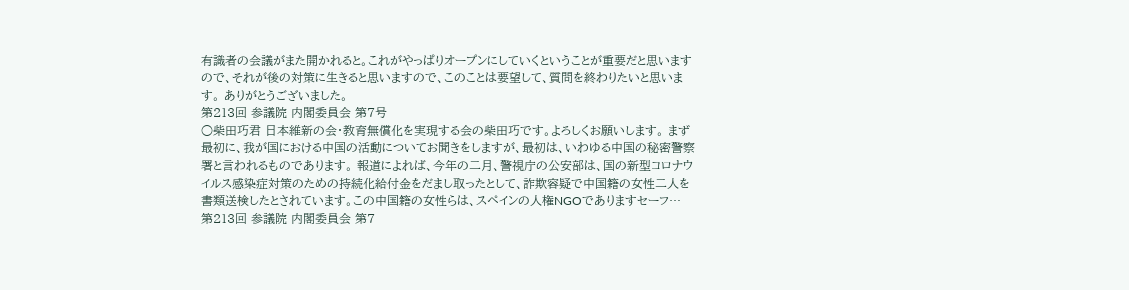有識者の会議がまた開かれると。これがやっぱりオープンにしていくということが重要だと思いますので、それが後の対策に生きると思いますので、このことは要望して、質問を終わりたいと思います。 ありがとうございました。
第213回 参議院 内閣委員会 第7号
○柴田巧君 日本維新の会・教育無償化を実現する会の柴田巧です。よろしくお願いします。 まず最初に、我が国における中国の活動についてお聞きをしますが、最初は、いわゆる中国の秘密警察署と言われるものであります。 報道によれば、今年の二月、警視庁の公安部は、国の新型コロナウイルス感染症対策のための持続化給付金をだまし取ったとして、詐欺容疑で中国籍の女性二人を書類送検したとされています。この中国籍の女性らは、スペインの人権NGOでありますセーフ…
第213回 参議院 内閣委員会 第7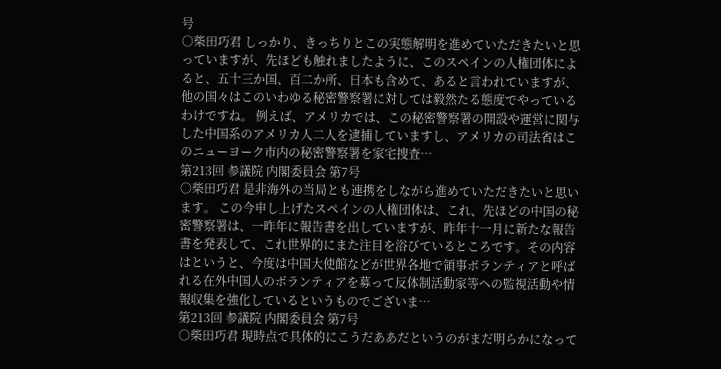号
○柴田巧君 しっかり、きっちりとこの実態解明を進めていただきたいと思っていますが、先ほども触れましたように、このスペインの人権団体によると、五十三か国、百二か所、日本も含めて、あると言われていますが、他の国々はこのいわゆる秘密警察署に対しては毅然たる態度でやっているわけですね。 例えば、アメリカでは、この秘密警察署の開設や運営に関与した中国系のアメリカ人二人を逮捕していますし、アメリカの司法省はこのニューヨーク市内の秘密警察署を家宅捜査…
第213回 参議院 内閣委員会 第7号
○柴田巧君 是非海外の当局とも連携をしながら進めていただきたいと思います。 この今申し上げたスペインの人権団体は、これ、先ほどの中国の秘密警察署は、一昨年に報告書を出していますが、昨年十一月に新たな報告書を発表して、これ世界的にまた注目を浴びているところです。その内容はというと、今度は中国大使館などが世界各地で領事ボランティアと呼ばれる在外中国人のボランティアを募って反体制活動家等への監視活動や情報収集を強化しているというものでございま…
第213回 参議院 内閣委員会 第7号
○柴田巧君 現時点で具体的にこうだああだというのがまだ明らかになって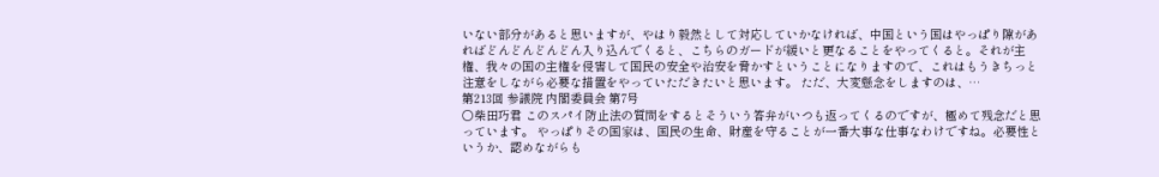いない部分があると思いますが、やはり毅然として対応していかなければ、中国という国はやっぱり隙があればどんどんどんどん入り込んでくると、こちらのガードが緩いと更なることをやってくると。それが主権、我々の国の主権を侵害して国民の安全や治安を脅かすということになりますので、これはもうきちっと注意をしながら必要な措置をやっていただきたいと思います。 ただ、大変懸念をしますのは、…
第213回 参議院 内閣委員会 第7号
○柴田巧君 このスパイ防止法の質問をするとそういう答弁がいつも返ってくるのですが、極めて残念だと思っています。 やっぱりその国家は、国民の生命、財産を守ることが一番大事な仕事なわけですね。必要性というか、認めながらも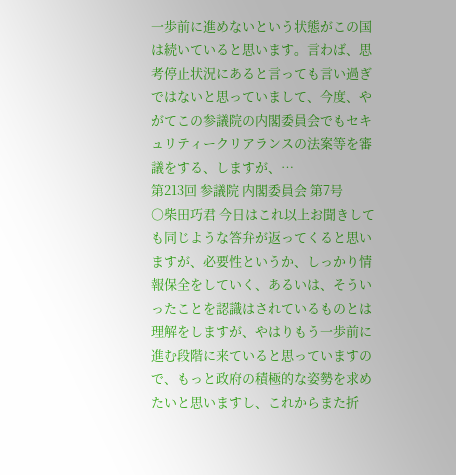一歩前に進めないという状態がこの国は続いていると思います。言わば、思考停止状況にあると言っても言い過ぎではないと思っていまして、今度、やがてこの参議院の内閣委員会でもセキュリティークリアランスの法案等を審議をする、しますが、…
第213回 参議院 内閣委員会 第7号
○柴田巧君 今日はこれ以上お聞きしても同じような答弁が返ってくると思いますが、必要性というか、しっかり情報保全をしていく、あるいは、そういったことを認識はされているものとは理解をしますが、やはりもう一歩前に進む段階に来ていると思っていますので、もっと政府の積極的な姿勢を求めたいと思いますし、これからまた折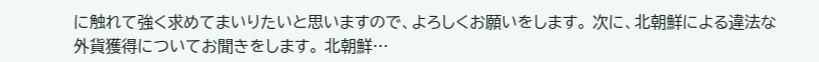に触れて強く求めてまいりたいと思いますので、よろしくお願いをします。 次に、北朝鮮による違法な外貨獲得についてお聞きをします。 北朝鮮…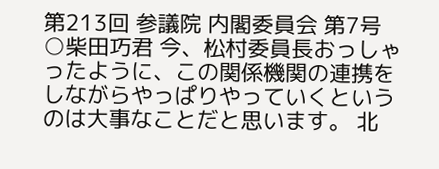第213回 参議院 内閣委員会 第7号
○柴田巧君 今、松村委員長おっしゃったように、この関係機関の連携をしながらやっぱりやっていくというのは大事なことだと思います。 北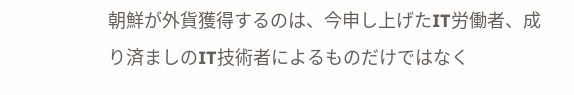朝鮮が外貨獲得するのは、今申し上げたIT労働者、成り済ましのIT技術者によるものだけではなく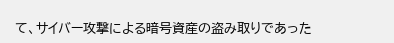て、サイバー攻撃による暗号資産の盗み取りであった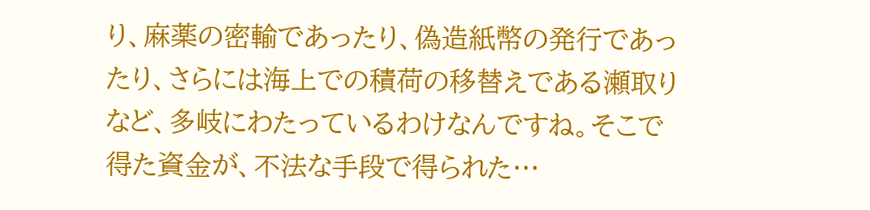り、麻薬の密輸であったり、偽造紙幣の発行であったり、さらには海上での積荷の移替えである瀬取りなど、多岐にわたっているわけなんですね。そこで得た資金が、不法な手段で得られた…